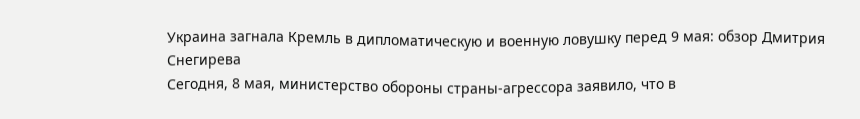Украина загнала Кремль в дипломатическую и военную ловушку перед 9 мая: обзор Дмитрия Снегирева
Сегодня, 8 мая, министерство обороны страны-агрессора заявило, что в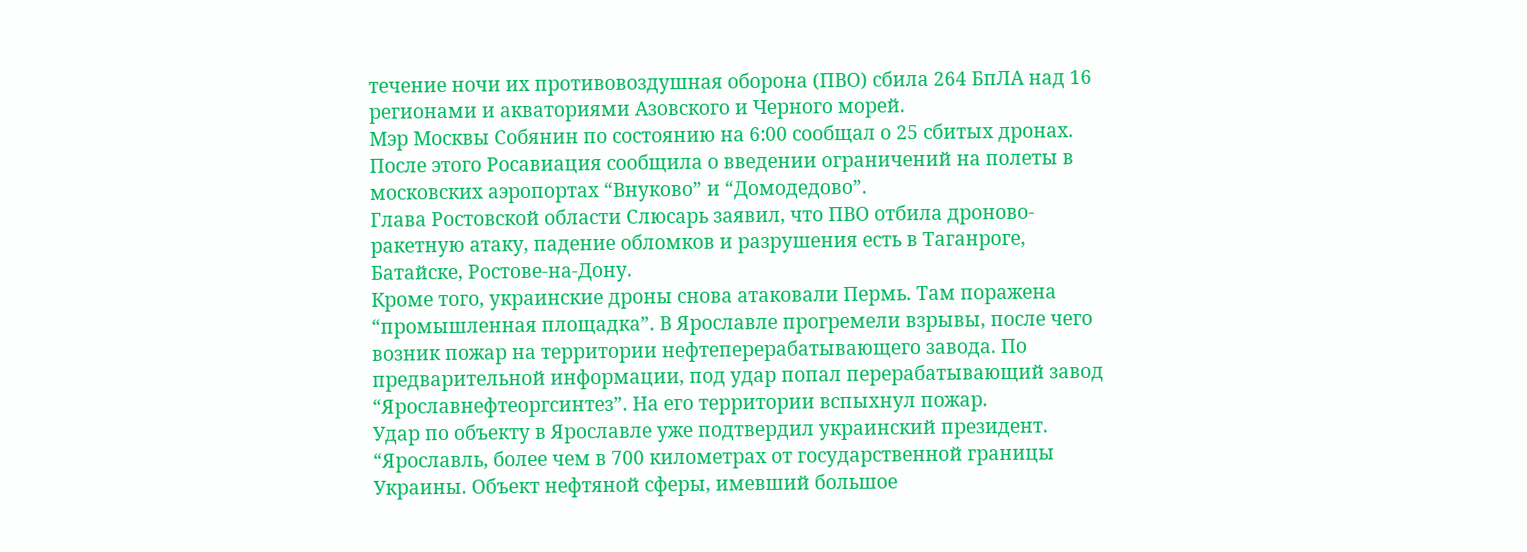течение ночи их противовоздушная оборона (ПВО) сбила 264 БпЛА над 16 регионами и акваториями Азовского и Черного морей.
Мэр Москвы Собянин по состоянию на 6:00 сообщал о 25 сбитых дронах. После этого Росавиация сообщила о введении ограничений на полеты в московских аэропортах “Внуково” и “Домодедово”.
Глава Ростовской области Слюсарь заявил, что ПВО отбила дроново-ракетную атаку, падение обломков и разрушения есть в Таганроге, Батайске, Ростове-на-Дону.
Кроме того, украинские дроны снова атаковали Пермь. Там поражена “промышленная площадка”. В Ярославле прогремели взрывы, после чего возник пожар на территории нефтеперерабатывающего завода. По предварительной информации, под удар попал перерабатывающий завод “Ярославнефтеоргсинтез”. На его территории вспыхнул пожар.
Удар по объекту в Ярославле уже подтвердил украинский президент.
“Ярославль, более чем в 700 километрах от государственной границы Украины. Объект нефтяной сферы, имевший большое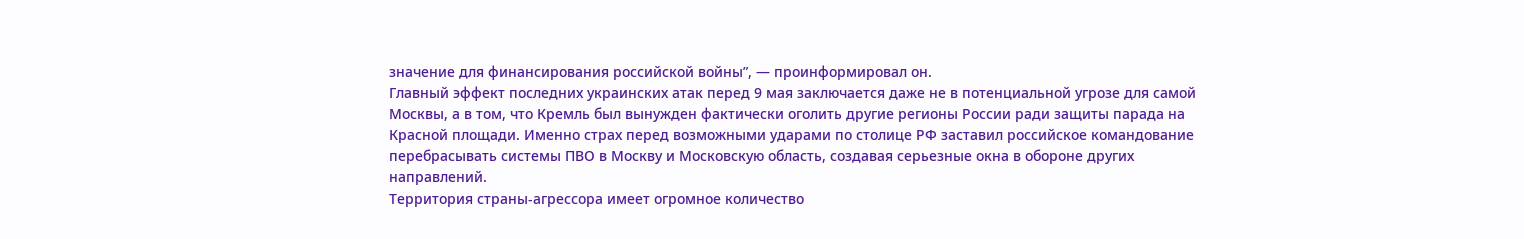значение для финансирования российской войны”, — проинформировал он.
Главный эффект последних украинских атак перед 9 мая заключается даже не в потенциальной угрозе для самой Москвы, а в том, что Кремль был вынужден фактически оголить другие регионы России ради защиты парада на Красной площади. Именно страх перед возможными ударами по столице РФ заставил российское командование перебрасывать системы ПВО в Москву и Московскую область, создавая серьезные окна в обороне других направлений.
Территория страны-агрессора имеет огромное количество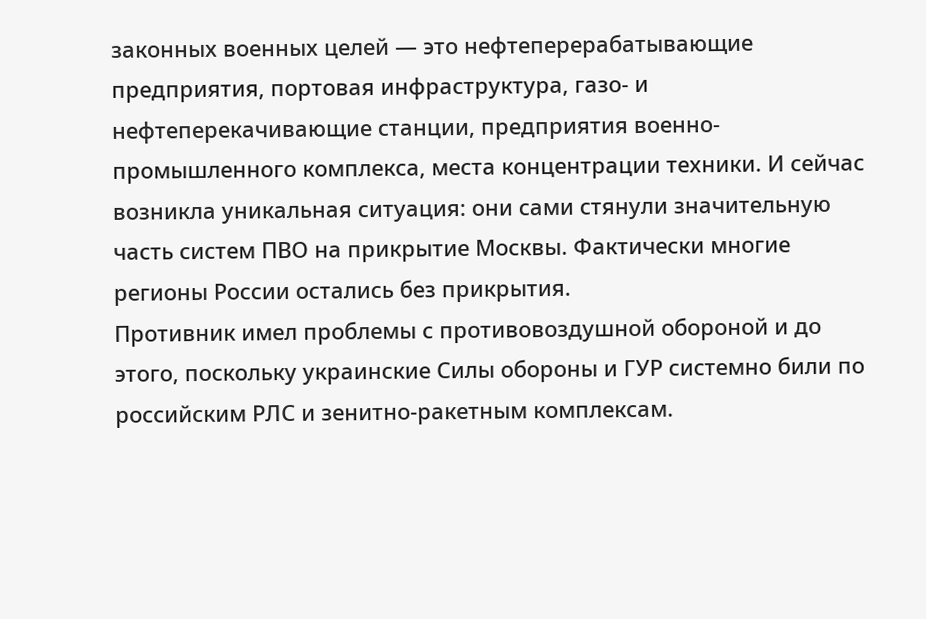законных военных целей — это нефтеперерабатывающие предприятия, портовая инфраструктура, газо- и нефтеперекачивающие станции, предприятия военно-промышленного комплекса, места концентрации техники. И сейчас возникла уникальная ситуация: они сами стянули значительную часть систем ПВО на прикрытие Москвы. Фактически многие регионы России остались без прикрытия.
Противник имел проблемы с противовоздушной обороной и до этого, поскольку украинские Силы обороны и ГУР системно били по российским РЛС и зенитно-ракетным комплексам.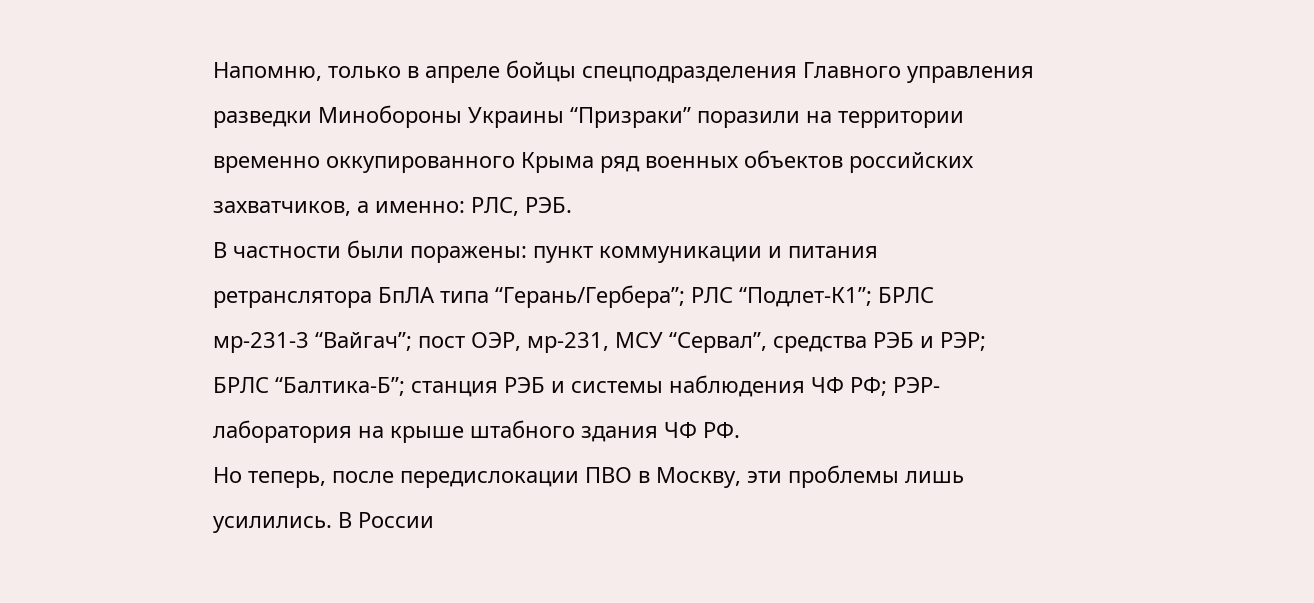Напомню, только в апреле бойцы спецподразделения Главного управления разведки Минобороны Украины “Призраки” поразили на территории временно оккупированного Крыма ряд военных объектов российских захватчиков, а именно: РЛС, РЭБ.
В частности были поражены: пункт коммуникации и питания ретранслятора БпЛА типа “Герань/Гербера”; РЛС “Подлет-К1”; БРЛС мр-231-3 “Вайгач”; пост ОЭР, мр-231, МСУ “Сервал”, средства РЭБ и РЭР; БРЛС “Балтика-Б”; станция РЭБ и системы наблюдения ЧФ РФ; РЭР-лаборатория на крыше штабного здания ЧФ РФ.
Но теперь, после передислокации ПВО в Москву, эти проблемы лишь усилились. В России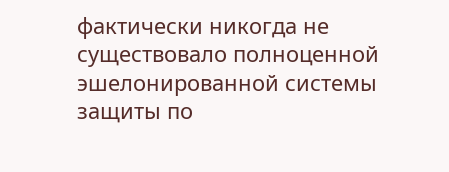фактически никогда не существовало полноценной эшелонированной системы защиты по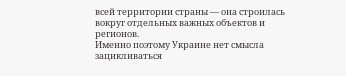всей территории страны — она строилась вокруг отдельных важных объектов и регионов.
Именно поэтому Украине нет смысла зацикливаться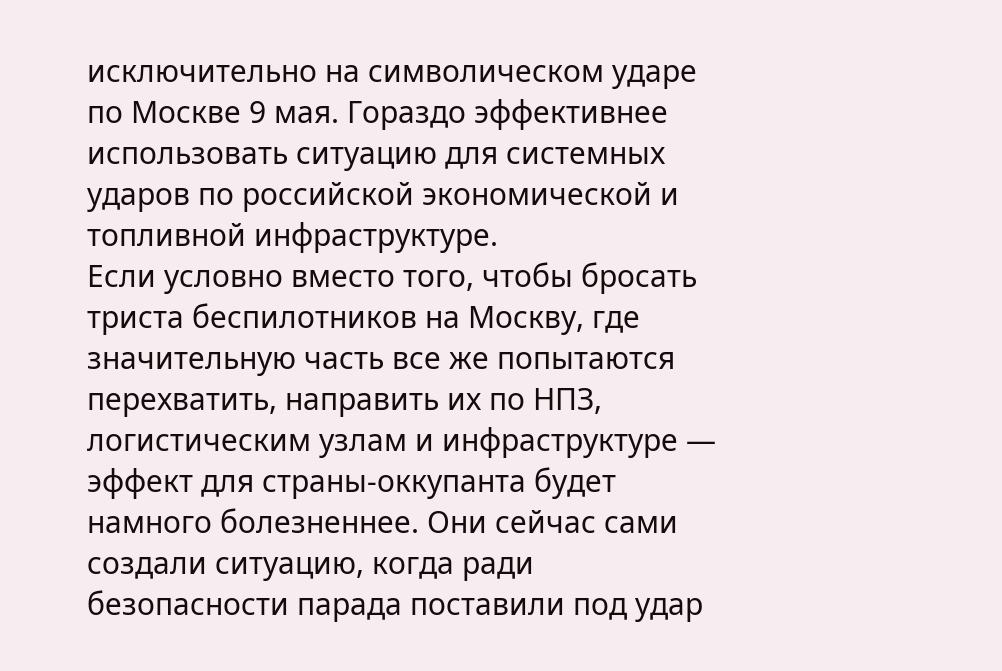исключительно на символическом ударе по Москве 9 мая. Гораздо эффективнее использовать ситуацию для системных ударов по российской экономической и топливной инфраструктуре.
Если условно вместо того, чтобы бросать триста беспилотников на Москву, где значительную часть все же попытаются перехватить, направить их по НПЗ, логистическим узлам и инфраструктуре — эффект для страны-оккупанта будет намного болезненнее. Они сейчас сами создали ситуацию, когда ради безопасности парада поставили под удар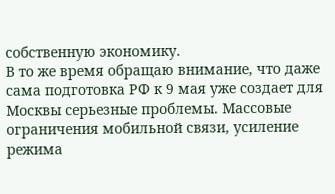собственную экономику.
В то же время обращаю внимание, что даже сама подготовка РФ к 9 мая уже создает для Москвы серьезные проблемы. Массовые ограничения мобильной связи, усиление режима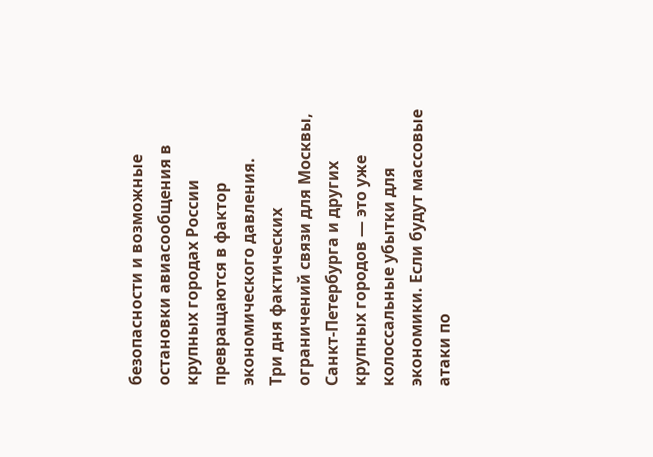безопасности и возможные остановки авиасообщения в крупных городах России превращаются в фактор экономического давления.
Три дня фактических ограничений связи для Москвы, Санкт-Петербурга и других крупных городов — это уже колоссальные убытки для экономики. Если будут массовые атаки по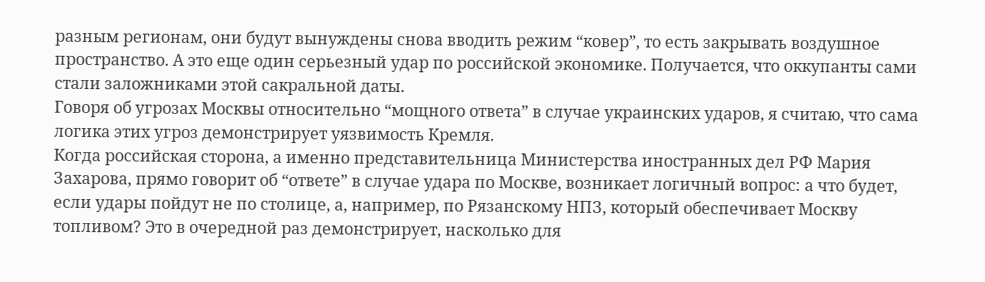разным регионам, они будут вынуждены снова вводить режим “ковер”, то есть закрывать воздушное пространство. А это еще один серьезный удар по российской экономике. Получается, что оккупанты сами стали заложниками этой сакральной даты.
Говоря об угрозах Москвы относительно “мощного ответа” в случае украинских ударов, я считаю, что сама логика этих угроз демонстрирует уязвимость Кремля.
Когда российская сторона, а именно представительница Министерства иностранных дел РФ Мария Захарова, прямо говорит об “ответе” в случае удара по Москве, возникает логичный вопрос: а что будет, если удары пойдут не по столице, а, например, по Рязанскому НПЗ, который обеспечивает Москву топливом? Это в очередной раз демонстрирует, насколько для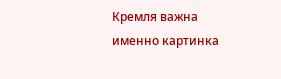Кремля важна именно картинка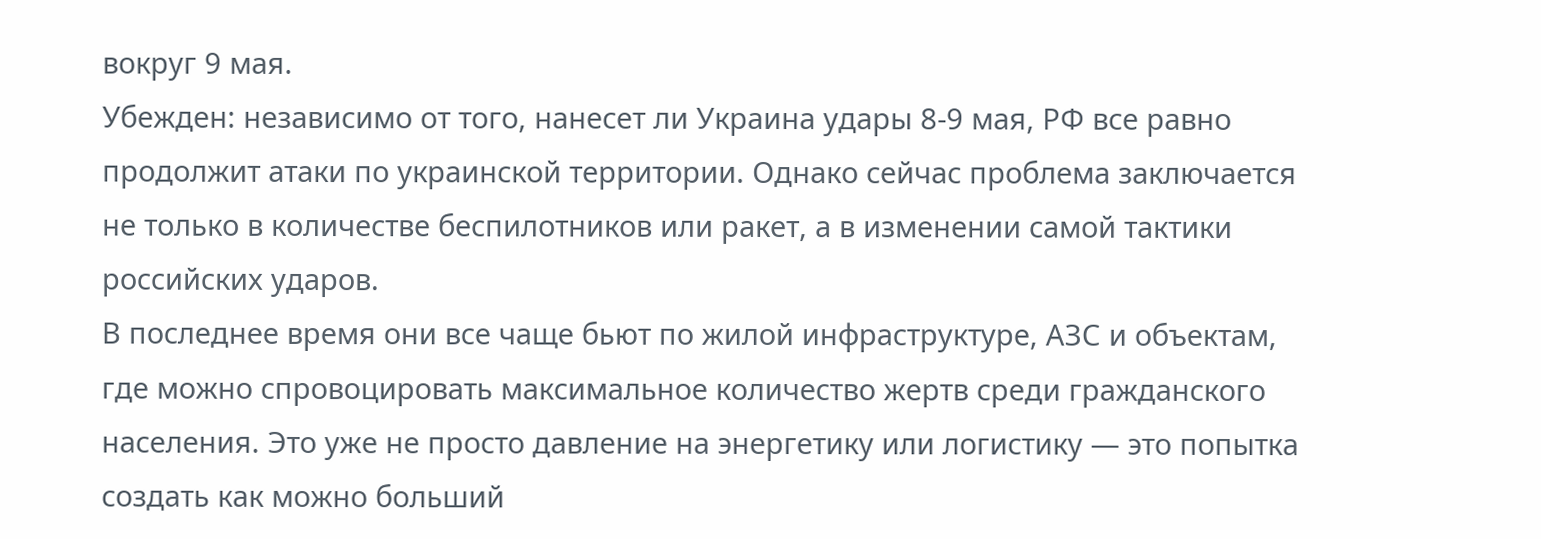вокруг 9 мая.
Убежден: независимо от того, нанесет ли Украина удары 8-9 мая, РФ все равно продолжит атаки по украинской территории. Однако сейчас проблема заключается не только в количестве беспилотников или ракет, а в изменении самой тактики российских ударов.
В последнее время они все чаще бьют по жилой инфраструктуре, АЗС и объектам, где можно спровоцировать максимальное количество жертв среди гражданского населения. Это уже не просто давление на энергетику или логистику — это попытка создать как можно больший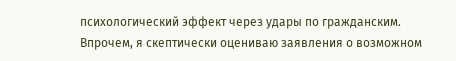психологический эффект через удары по гражданским.
Впрочем, я скептически оцениваю заявления о возможном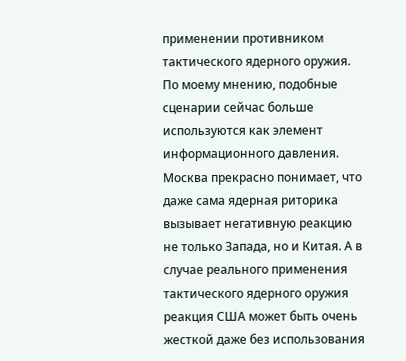применении противником тактического ядерного оружия. По моему мнению, подобные сценарии сейчас больше используются как элемент информационного давления.
Москва прекрасно понимает, что даже сама ядерная риторика вызывает негативную реакцию не только Запада, но и Китая. А в случае реального применения тактического ядерного оружия реакция США может быть очень жесткой даже без использования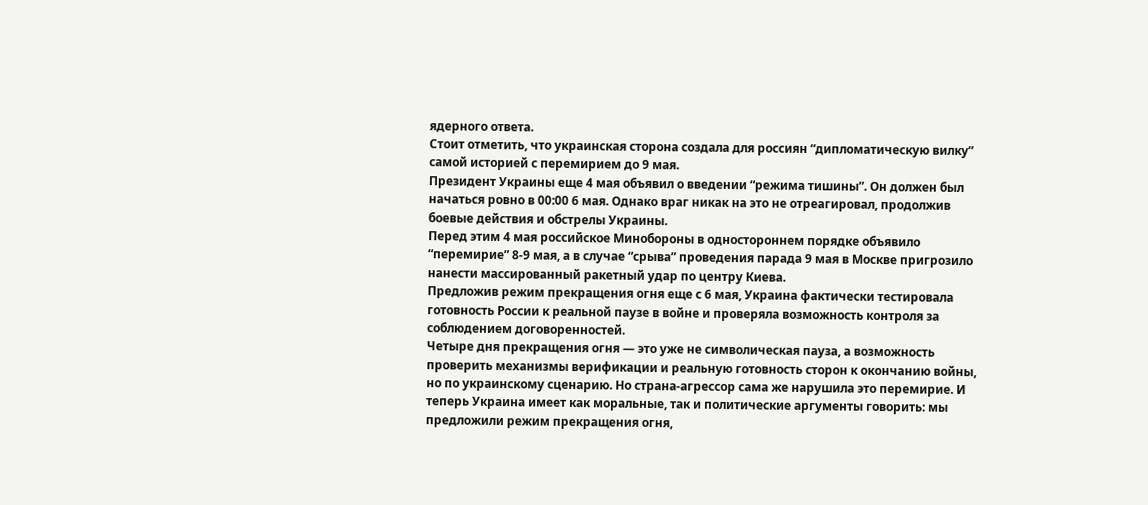ядерного ответа.
Стоит отметить, что украинская сторона создала для россиян “дипломатическую вилку” самой историей с перемирием до 9 мая.
Президент Украины еще 4 мая объявил о введении “режима тишины”. Он должен был начаться ровно в 00:00 6 мая. Однако враг никак на это не отреагировал, продолжив боевые действия и обстрелы Украины.
Перед этим 4 мая российское Минобороны в одностороннем порядке объявило “перемирие” 8-9 мая, а в случае “срыва” проведения парада 9 мая в Москве пригрозило нанести массированный ракетный удар по центру Киева.
Предложив режим прекращения огня еще с 6 мая, Украина фактически тестировала готовность России к реальной паузе в войне и проверяла возможность контроля за соблюдением договоренностей.
Четыре дня прекращения огня — это уже не символическая пауза, а возможность проверить механизмы верификации и реальную готовность сторон к окончанию войны, но по украинскому сценарию. Но страна-агрессор сама же нарушила это перемирие. И теперь Украина имеет как моральные, так и политические аргументы говорить: мы предложили режим прекращения огня,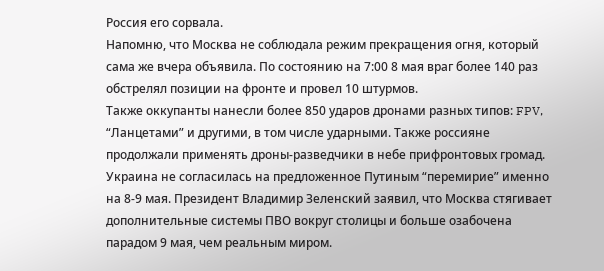Россия его сорвала.
Напомню, что Москва не соблюдала режим прекращения огня, который сама же вчера объявила. По состоянию на 7:00 8 мая враг более 140 раз обстрелял позиции на фронте и провел 10 штурмов.
Также оккупанты нанесли более 850 ударов дронами разных типов: FPV, “Ланцетами” и другими, в том числе ударными. Также россияне продолжали применять дроны-разведчики в небе прифронтовых громад.
Украина не согласилась на предложенное Путиным “перемирие” именно на 8-9 мая. Президент Владимир Зеленский заявил, что Москва стягивает дополнительные системы ПВО вокруг столицы и больше озабочена парадом 9 мая, чем реальным миром.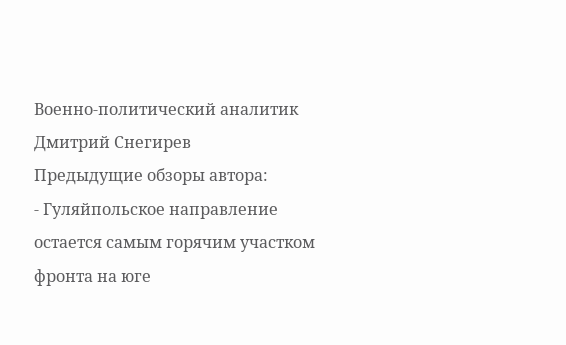Военно-политический аналитик Дмитрий Снегирев
Предыдущие обзоры автора:
- Гуляйпольское направление остается самым горячим участком фронта на юге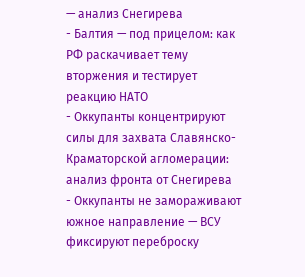— анализ Снегирева
- Балтия — под прицелом: как РФ раскачивает тему вторжения и тестирует реакцию НАТО
- Оккупанты концентрируют силы для захвата Славянско-Краматорской агломерации: анализ фронта от Снегирева
- Оккупанты не замораживают южное направление — ВСУ фиксируют переброску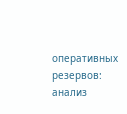оперативных резервов: анализ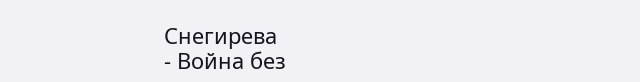Снегирева
- Война без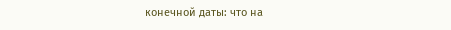конечной даты: что на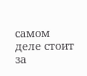самом деле стоит за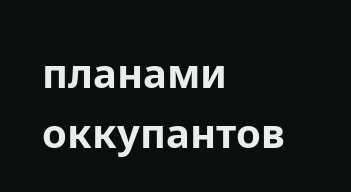планами оккупантов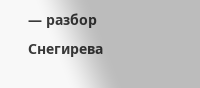— разбор Снегирева